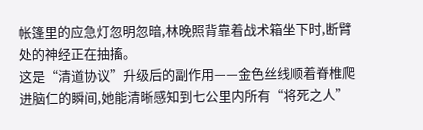帐篷里的应急灯忽明忽暗,林晚照背靠着战术箱坐下时,断臂处的神经正在抽搐。
这是“清道协议”升级后的副作用——金色丝线顺着脊椎爬进脑仁的瞬间,她能清晰感知到七公里内所有“将死之人”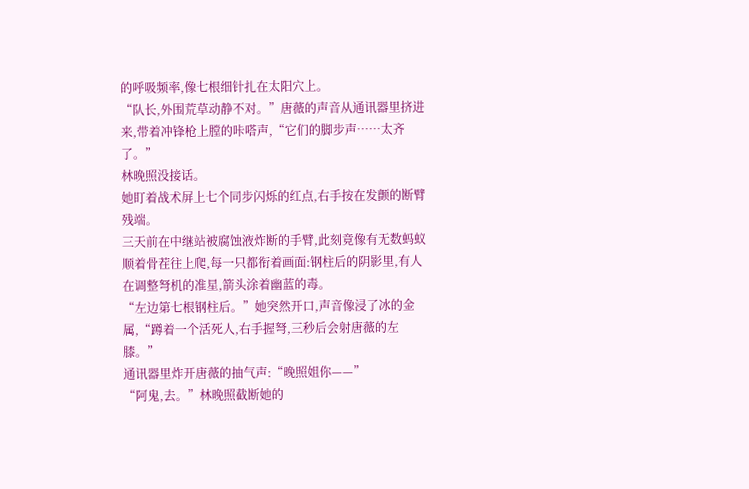的呼吸频率,像七根细针扎在太阳穴上。
“队长,外围荒草动静不对。”唐薇的声音从通讯器里挤进来,带着冲锋枪上膛的咔嗒声,“它们的脚步声……太齐了。”
林晚照没接话。
她盯着战术屏上七个同步闪烁的红点,右手按在发颤的断臂残端。
三天前在中继站被腐蚀液炸断的手臂,此刻竟像有无数蚂蚁顺着骨茬往上爬,每一只都衔着画面:钢柱后的阴影里,有人在调整弩机的准星,箭头涂着幽蓝的毒。
“左边第七根钢柱后。”她突然开口,声音像浸了冰的金属,“蹲着一个活死人,右手握弩,三秒后会射唐薇的左膝。”
通讯器里炸开唐薇的抽气声:“晚照姐你——”
“阿鬼,去。”林晚照截断她的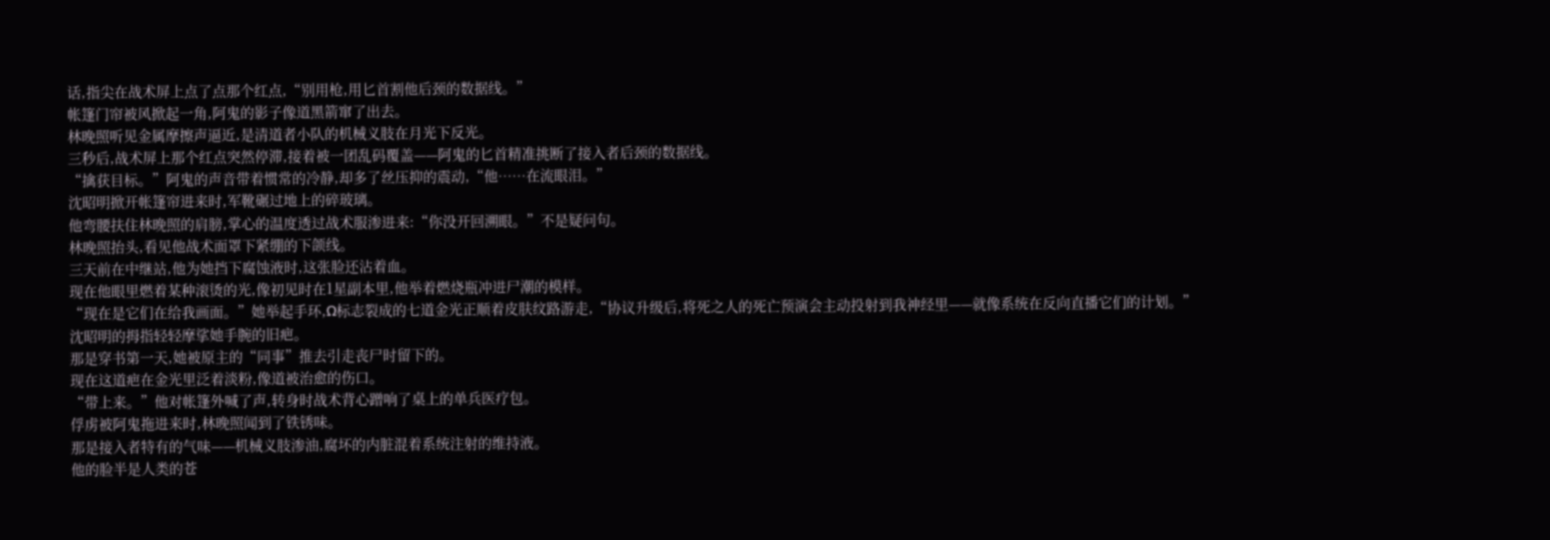话,指尖在战术屏上点了点那个红点,“别用枪,用匕首割他后颈的数据线。”
帐篷门帘被风掀起一角,阿鬼的影子像道黑箭窜了出去。
林晚照听见金属摩擦声逼近,是清道者小队的机械义肢在月光下反光。
三秒后,战术屏上那个红点突然停滞,接着被一团乱码覆盖——阿鬼的匕首精准挑断了接入者后颈的数据线。
“擒获目标。”阿鬼的声音带着惯常的冷静,却多了丝压抑的震动,“他……在流眼泪。”
沈昭明掀开帐篷帘进来时,军靴碾过地上的碎玻璃。
他弯腰扶住林晚照的肩膀,掌心的温度透过战术服渗进来:“你没开回溯眼。”不是疑问句。
林晚照抬头,看见他战术面罩下紧绷的下颌线。
三天前在中继站,他为她挡下腐蚀液时,这张脸还沾着血。
现在他眼里燃着某种滚烫的光,像初见时在1星副本里,他举着燃烧瓶冲进尸潮的模样。
“现在是它们在给我画面。”她举起手环,Ω标志裂成的七道金光正顺着皮肤纹路游走,“协议升级后,将死之人的死亡预演会主动投射到我神经里——就像系统在反向直播它们的计划。”
沈昭明的拇指轻轻摩挲她手腕的旧疤。
那是穿书第一天,她被原主的“同事”推去引走丧尸时留下的。
现在这道疤在金光里泛着淡粉,像道被治愈的伤口。
“带上来。”他对帐篷外喊了声,转身时战术背心蹭响了桌上的单兵医疗包。
俘虏被阿鬼拖进来时,林晚照闻到了铁锈味。
那是接入者特有的气味——机械义肢渗油,腐坏的内脏混着系统注射的维持液。
他的脸半是人类的苍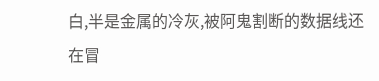白,半是金属的冷灰,被阿鬼割断的数据线还在冒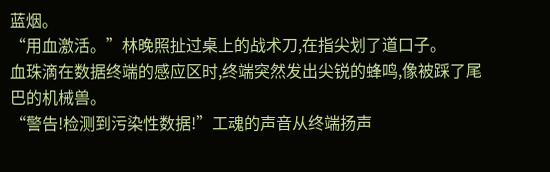蓝烟。
“用血激活。”林晚照扯过桌上的战术刀,在指尖划了道口子。
血珠滴在数据终端的感应区时,终端突然发出尖锐的蜂鸣,像被踩了尾巴的机械兽。
“警告!检测到污染性数据!”工魂的声音从终端扬声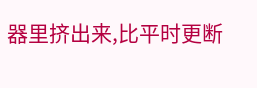器里挤出来,比平时更断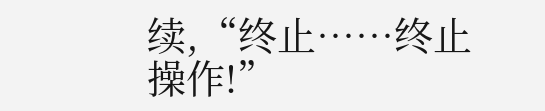续,“终止……终止操作!”